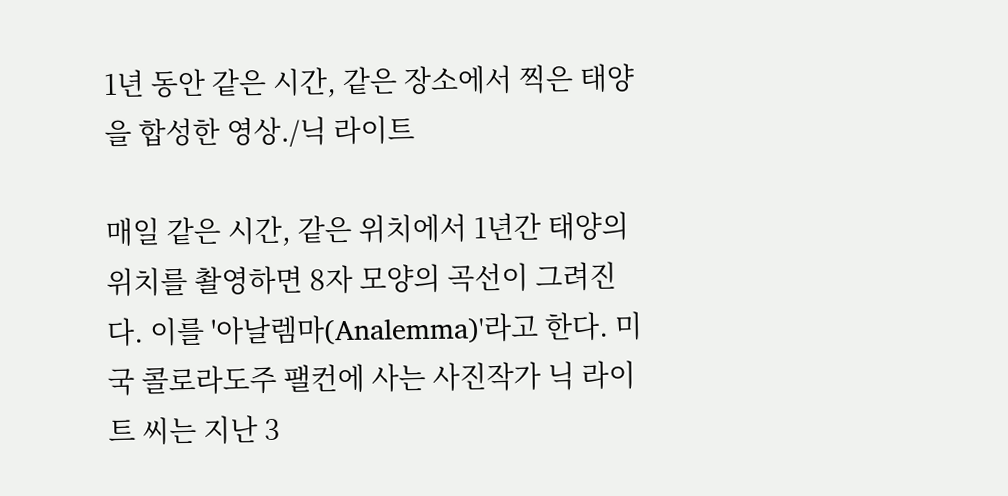1년 동안 같은 시간, 같은 장소에서 찍은 태양을 합성한 영상./닉 라이트

매일 같은 시간, 같은 위치에서 1년간 태양의 위치를 촬영하면 8자 모양의 곡선이 그려진다. 이를 '아날렘마(Analemma)'라고 한다. 미국 콜로라도주 팰컨에 사는 사진작가 닉 라이트 씨는 지난 3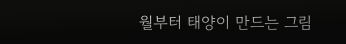월부터 태양이 만드는 그림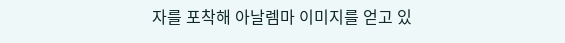자를 포착해 아날렘마 이미지를 얻고 있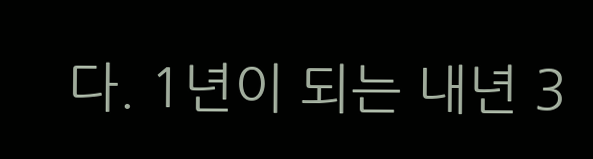다. 1년이 되는 내년 3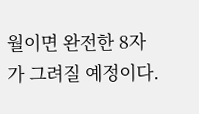월이면 완전한 8자가 그려질 예정이다.